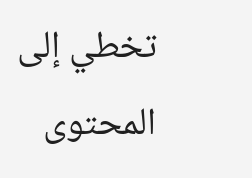تخطي إلى المحتوى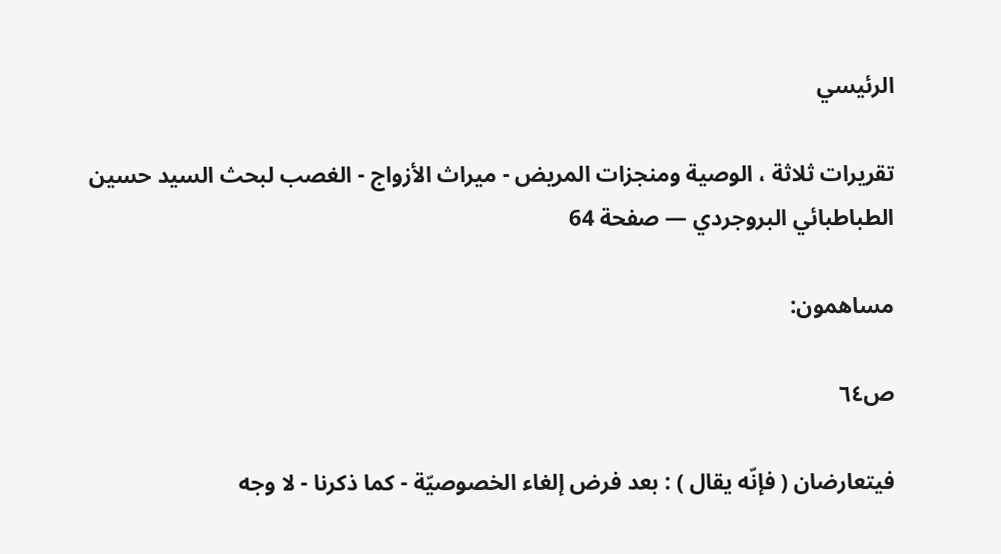الرئيسي

تقريرات ثلاثة ، الوصية ومنجزات المريض - ميراث الأزواج - الغصب لبحث السيد حسين الطباطبائي البروجردي — صفحة 64

مساهمون:

ص٦٤

فيتعارضان ( فإنّه يقال ) : بعد فرض إلغاء الخصوصيّة - كما ذكرنا - لا وجه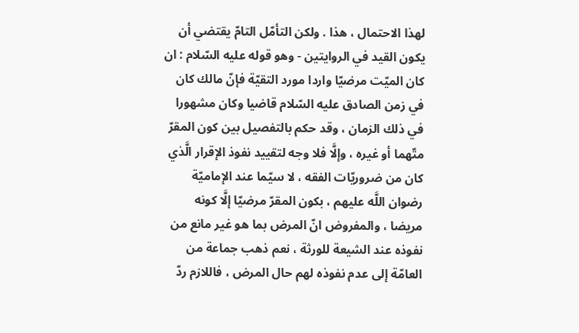لهذا الاحتمال ، هذا . ولكن التأمّل التامّ يقتضي أن يكون القيد في الروايتين - وهو قوله عليه السّلام : ان كان الميّت مرضيّا واردا مورد التقيّة فإنّ مالك كان في زمن الصادق عليه السّلام قاضيا وكان مشهورا في ذلك الزمان ، وقد حكم بالتفصيل بين كون المقرّ متّهما أو غيره ، وإلَّا فلا وجه لتقييد نفوذ الإقرار الَّذي كان من ضروريّات الفقه ، لا سيّما عند الإماميّة رضوان اللَّه عليهم ، بكون المقرّ مرضيّا إلَّا كونه مريضا ، والمفروض انّ المرض بما هو غير مانع من نفوذه عند الشيعة للورثة ، نعم ذهب جماعة من العامّة إلى عدم نفوذه لهم حال المرض ، فاللازم ردّ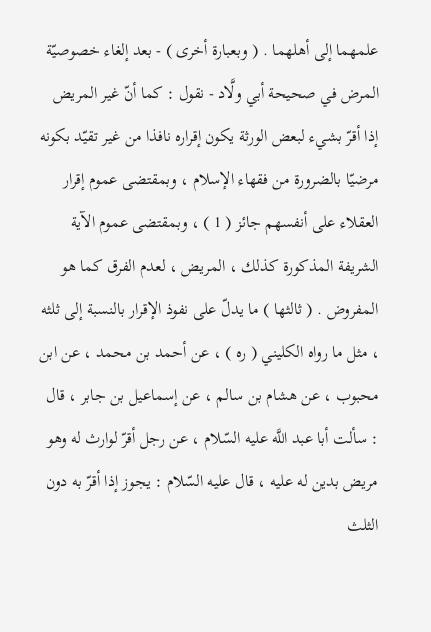علمهما إلى أهلهما . ( وبعبارة أخرى ) - بعد إلغاء خصوصيّة المرض في صحيحة أبي ولَّاد - نقول : كما أنّ غير المريض إذا أقرّ بشيء لبعض الورثة يكون إقراره نافذا من غير تقيّد بكونه مرضيّا بالضرورة من فقهاء الإسلام ، وبمقتضى عموم إقرار العقلاء على أنفسهم جائز ( 1 ) ، وبمقتضى عموم الآية الشريفة المذكورة كذلك ، المريض ، لعدم الفرق كما هو المفروض . ( ثالثها ) ما يدلّ على نفوذ الإقرار بالنسبة إلى ثلثه ، مثل ما رواه الكليني ( ره ) ، عن أحمد بن محمد ، عن ابن محبوب ، عن هشام بن سالم ، عن إسماعيل بن جابر ، قال : سألت أبا عبد اللَّه عليه السّلام ، عن رجل أقرّ لوارث له وهو مريض بدين له عليه ، قال عليه السّلام : يجوز إذا أقرّ به دون الثلث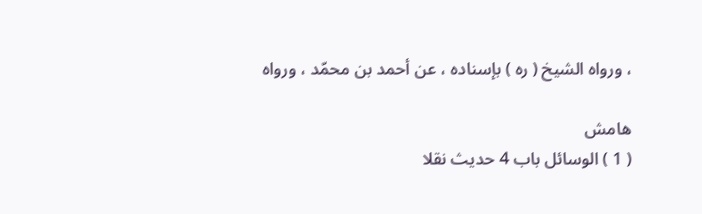، ورواه الشيخ ( ره ) بإسناده ، عن أحمد بن محمّد ، ورواه

هامش
( 1 ) الوسائل باب 4 حديث نقلا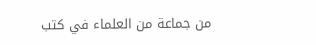من جماعة من العلماء في كتب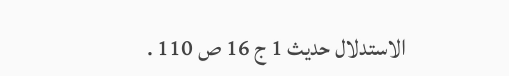الاستدلال حديث 1 ج 16 ص 110 .